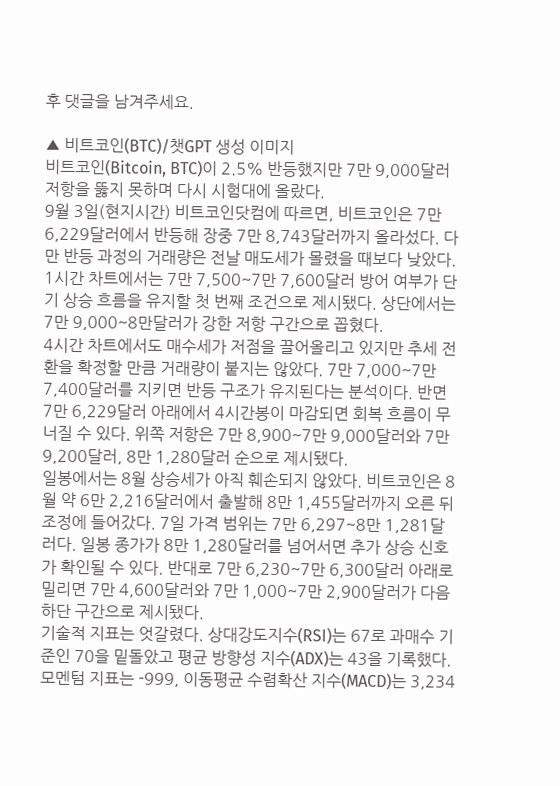후 댓글을 남겨주세요.

▲ 비트코인(BTC)/챗GPT 생성 이미지
비트코인(Bitcoin, BTC)이 2.5% 반등했지만 7만 9,000달러 저항을 뚫지 못하며 다시 시험대에 올랐다.
9월 3일(현지시간) 비트코인닷컴에 따르면, 비트코인은 7만 6,229달러에서 반등해 장중 7만 8,743달러까지 올라섰다. 다만 반등 과정의 거래량은 전날 매도세가 몰렸을 때보다 낮았다. 1시간 차트에서는 7만 7,500~7만 7,600달러 방어 여부가 단기 상승 흐름을 유지할 첫 번째 조건으로 제시됐다. 상단에서는 7만 9,000~8만달러가 강한 저항 구간으로 꼽혔다.
4시간 차트에서도 매수세가 저점을 끌어올리고 있지만 추세 전환을 확정할 만큼 거래량이 붙지는 않았다. 7만 7,000~7만 7,400달러를 지키면 반등 구조가 유지된다는 분석이다. 반면 7만 6,229달러 아래에서 4시간봉이 마감되면 회복 흐름이 무너질 수 있다. 위쪽 저항은 7만 8,900~7만 9,000달러와 7만 9,200달러, 8만 1,280달러 순으로 제시됐다.
일봉에서는 8월 상승세가 아직 훼손되지 않았다. 비트코인은 8월 약 6만 2,216달러에서 출발해 8만 1,455달러까지 오른 뒤 조정에 들어갔다. 7일 가격 범위는 7만 6,297~8만 1,281달러다. 일봉 종가가 8만 1,280달러를 넘어서면 추가 상승 신호가 확인될 수 있다. 반대로 7만 6,230~7만 6,300달러 아래로 밀리면 7만 4,600달러와 7만 1,000~7만 2,900달러가 다음 하단 구간으로 제시됐다.
기술적 지표는 엇갈렸다. 상대강도지수(RSI)는 67로 과매수 기준인 70을 밑돌았고 평균 방향성 지수(ADX)는 43을 기록했다. 모멘텀 지표는 -999, 이동평균 수렴확산 지수(MACD)는 3,234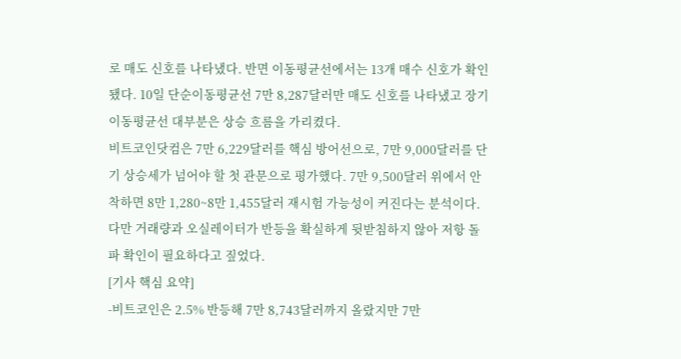로 매도 신호를 나타냈다. 반면 이동평균선에서는 13개 매수 신호가 확인됐다. 10일 단순이동평균선 7만 8,287달러만 매도 신호를 나타냈고 장기 이동평균선 대부분은 상승 흐름을 가리켰다.
비트코인닷컴은 7만 6,229달러를 핵심 방어선으로, 7만 9,000달러를 단기 상승세가 넘어야 할 첫 관문으로 평가했다. 7만 9,500달러 위에서 안착하면 8만 1,280~8만 1,455달러 재시험 가능성이 커진다는 분석이다. 다만 거래량과 오실레이터가 반등을 확실하게 뒷받침하지 않아 저항 돌파 확인이 필요하다고 짚었다.
[기사 핵심 요약]
-비트코인은 2.5% 반등해 7만 8,743달러까지 올랐지만 7만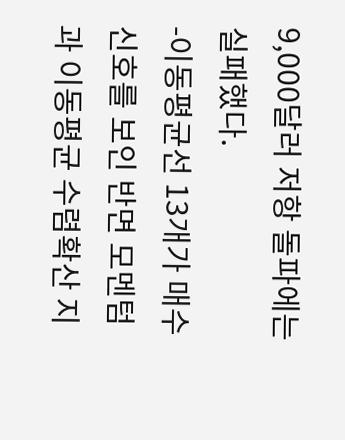9,000달러 저항 돌파에는 실패했다.
-이동평균선 13개가 매수 신호를 보인 반면 모멘텀과 이동평균 수렴확산 지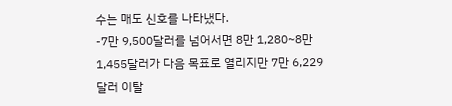수는 매도 신호를 나타냈다.
-7만 9,500달러를 넘어서면 8만 1,280~8만 1,455달러가 다음 목표로 열리지만 7만 6,229달러 이탈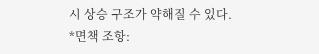시 상승 구조가 약해질 수 있다.
*면책 조항: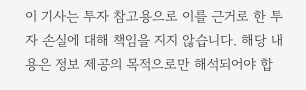이 기사는 투자 참고용으로 이를 근거로 한 투자 손실에 대해 책임을 지지 않습니다. 해당 내용은 정보 제공의 목적으로만 해석되어야 합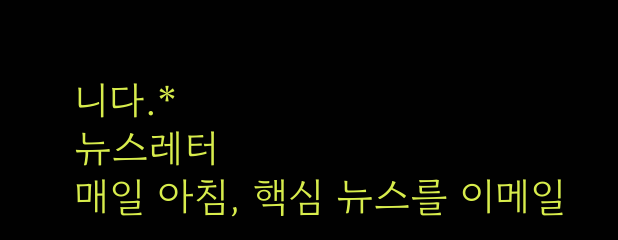니다.*
뉴스레터
매일 아침, 핵심 뉴스를 이메일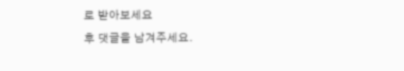로 받아보세요
후 댓글을 남겨주세요.